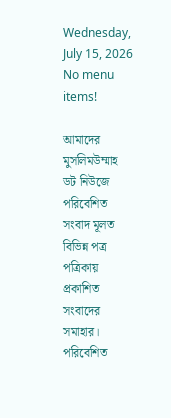Wednesday, July 15, 2026
No menu items!

আমাদের মুসলিমউম্মাহ ডট নিউজে পরিবেশিত সংবাদ মূলত বিভিন্ন পত্র পত্রিকায় প্রকাশিত সংবাদের সমাহার। পরিবেশিত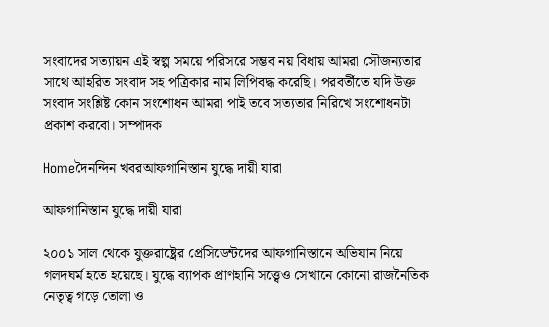সংবাদের সত্যায়ন এই স্বল্প সময়ে পরিসরে সম্ভব নয় বিধায় আমরা সৌজন্যতার সাথে আহরিত সংবাদ সহ পত্রিকার নাম লিপিবদ্ধ করেছি। পরবর্তীতে যদি উক্ত সংবাদ সংশ্লিষ্ট কোন সংশোধন আমরা পাই তবে সত্যতার নিরিখে সংশোধনটা প্রকাশ করবো। সম্পাদক

Homeদৈনন্দিন খবরআফগানিস্তান যুদ্ধে দায়ী যারা

আফগানিস্তান যুদ্ধে দায়ী যারা

২০০১ সাল থেকে যুক্তরাষ্ট্রের প্রেসিডেন্টদের আফগানিস্তানে অভিযান নিয়ে গলদঘর্ম হতে হয়েছে। যুদ্ধে ব্যাপক প্রাণহানি সত্ত্বেও সেখানে কোনো রাজনৈতিক নেতৃত্ব গড়ে তোলা ও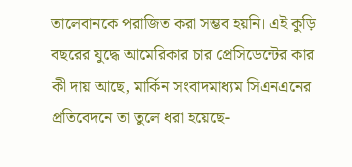তালেবানকে পরাজিত করা সম্ভব হয়নি। এই কুড়ি বছরের যুদ্ধে আমেরিকার চার প্রেসিডেন্টের কার কী দায় আছে, মার্কিন সংবাদমাধ্যম সিএনএনের প্রতিবেদনে তা তুলে ধরা হয়েছে-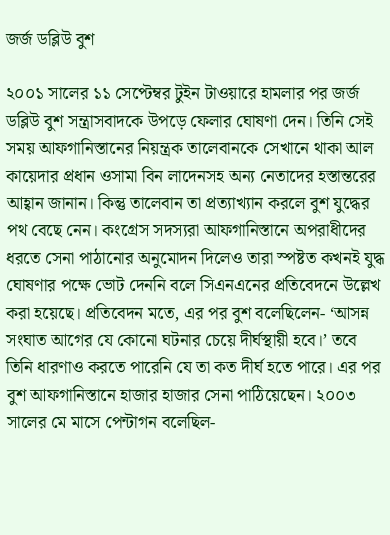জর্জ ডব্লিউ বুশ

২০০১ সালের ১১ সেপ্টেম্বর টুইন টাওয়ারে হামলার পর জর্জ ডব্লিউ বুশ সন্ত্রাসবাদকে উপড়ে ফেলার ঘোষণা দেন। তিনি সেই সময় আফগানিস্তানের নিয়ন্ত্রক তালেবানকে সেখানে থাকা আল কায়েদার প্রধান ওসামা বিন লাদেনসহ অন্য নেতাদের হস্তান্তরের আহ্বান জানান। কিন্তু তালেবান তা প্রত্যাখ্যান করলে বুশ যুদ্ধের পথ বেছে নেন। কংগ্রেস সদস্যরা আফগানিস্তানে অপরাধীদের ধরতে সেনা পাঠানোর অনুমোদন দিলেও তারা স্পষ্টত কখনই যুদ্ধ ঘোষণার পক্ষে ভোট দেননি বলে সিএনএনের প্রতিবেদনে উল্লেখ করা হয়েছে। প্রতিবেদন মতে, এর পর বুশ বলেছিলেন- ‘আসন্ন সংঘাত আগের যে কোনো ঘটনার চেয়ে দীর্ঘস্থায়ী হবে।’ তবে তিনি ধারণাও করতে পারেনি যে তা কত দীর্ঘ হতে পারে। এর পর বুশ আফগানিস্তানে হাজার হাজার সেনা পাঠিয়েছেন। ২০০৩ সালের মে মাসে পেন্টাগন বলেছিল-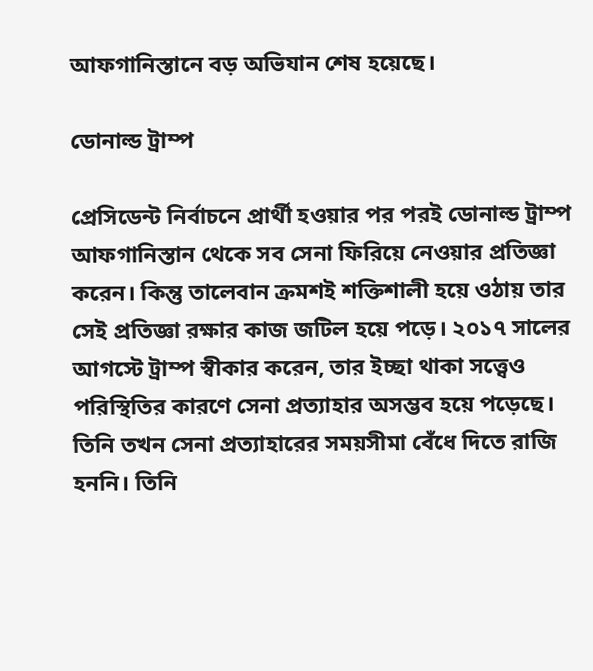আফগানিস্তানে বড় অভিযান শেষ হয়েছে।

ডোনাল্ড ট্রাম্প

প্রেসিডেন্ট নির্বাচনে প্রার্থী হওয়ার পর পরই ডোনাল্ড ট্রাম্প আফগানিস্তান থেকে সব সেনা ফিরিয়ে নেওয়ার প্রতিজ্ঞা করেন। কিন্তু তালেবান ক্রমশই শক্তিশালী হয়ে ওঠায় তার সেই প্রতিজ্ঞা রক্ষার কাজ জটিল হয়ে পড়ে। ২০১৭ সালের আগস্টে ট্রাম্প স্বীকার করেন, তার ইচ্ছা থাকা সত্ত্বেও পরিস্থিতির কারণে সেনা প্রত্যাহার অসম্ভব হয়ে পড়েছে। তিনি তখন সেনা প্রত্যাহারের সময়সীমা বেঁধে দিতে রাজি হননি। তিনি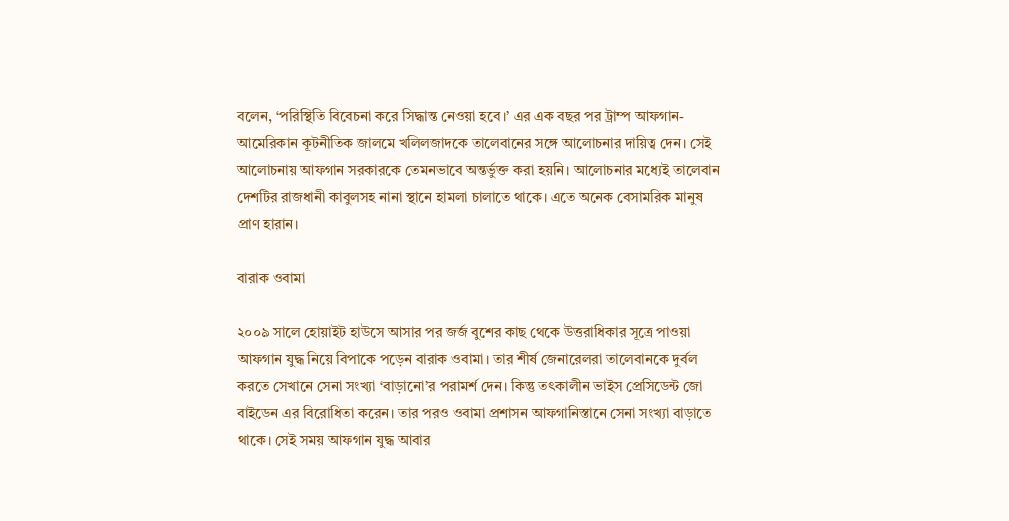বলেন, ‘পরিস্থিতি বিবেচনা করে সিদ্ধান্ত নেওয়া হবে।’ এর এক বছর পর ট্রাম্প আফগান-আমেরিকান কূটনীতিক জালমে খলিলজাদকে তালেবানের সঙ্গে আলোচনার দায়িত্ব দেন। সেই আলোচনায় আফগান সরকারকে তেমনভাবে অন্তর্ভুক্ত করা হয়নি। আলোচনার মধ্যেই তালেবান দেশটির রাজধানী কাবুলসহ নানা স্থানে হামলা চালাতে থাকে। এতে অনেক বেসামরিক মানুষ প্রাণ হারান।

বারাক ওবামা

২০০৯ সালে হোয়াইট হাউসে আসার পর জর্জ বুশের কাছ থেকে উত্তরাধিকার সূত্রে পাওয়া আফগান যুদ্ধ নিয়ে বিপাকে পড়েন বারাক ওবামা। তার শীর্ষ জেনারেলরা তালেবানকে দুর্বল করতে সেখানে সেনা সংখ্যা ‘বাড়ানো’র পরামর্শ দেন। কিন্তু তৎকালীন ভাইস প্রেসিডেন্ট জো বাইডেন এর বিরোধিতা করেন। তার পরও ওবামা প্রশাসন আফগানিস্তানে সেনা সংখ্যা বাড়াতে থাকে। সেই সময় আফগান যুদ্ধ আবার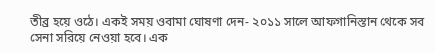তীব্র হয়ে ওঠে। একই সময় ওবামা ঘোষণা দেন- ২০১১ সালে আফগানিস্তান থেকে সব সেনা সরিয়ে নেওয়া হবে। এক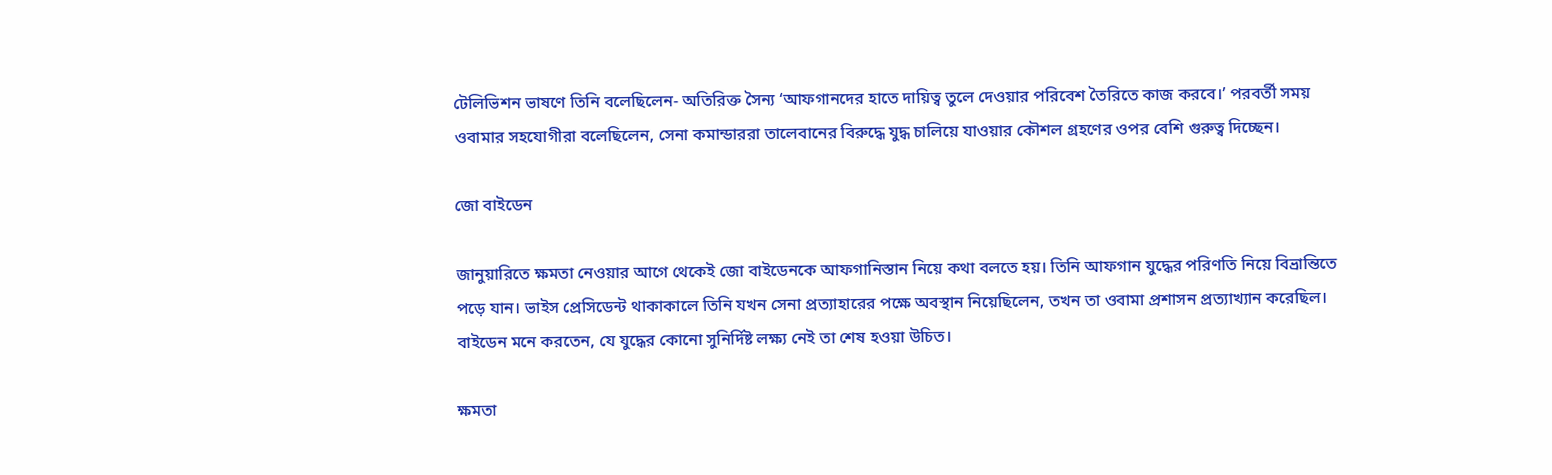টেলিভিশন ভাষণে তিনি বলেছিলেন- অতিরিক্ত সৈন্য ‘আফগানদের হাতে দায়িত্ব তুলে দেওয়ার পরিবেশ তৈরিতে কাজ করবে।’ পরবর্তী সময় ওবামার সহযোগীরা বলেছিলেন, সেনা কমান্ডাররা তালেবানের বিরুদ্ধে যুদ্ধ চালিয়ে যাওয়ার কৌশল গ্রহণের ওপর বেশি গুরুত্ব দিচ্ছেন।

জো বাইডেন

জানুয়ারিতে ক্ষমতা নেওয়ার আগে থেকেই জো বাইডেনকে আফগানিস্তান নিয়ে কথা বলতে হয়। তিনি আফগান যুদ্ধের পরিণতি নিয়ে বিভ্রান্তিতে পড়ে যান। ভাইস প্রেসিডেন্ট থাকাকালে তিনি যখন সেনা প্রত্যাহারের পক্ষে অবস্থান নিয়েছিলেন, তখন তা ওবামা প্রশাসন প্রত্যাখ্যান করেছিল। বাইডেন মনে করতেন, যে যুদ্ধের কোনো সুনির্দিষ্ট লক্ষ্য নেই তা শেষ হওয়া উচিত।

ক্ষমতা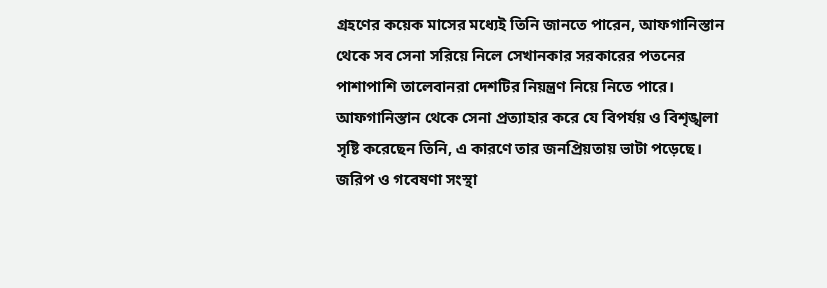গ্রহণের কয়েক মাসের মধ্যেই তিনি জানতে পারেন, আফগানিস্তান থেকে সব সেনা সরিয়ে নিলে সেখানকার সরকারের পতনের পাশাপাশি তালেবানরা দেশটির নিয়ন্ত্রণ নিয়ে নিতে পারে। আফগানিস্তান থেকে সেনা প্রত্যাহার করে যে বিপর্যয় ও বিশৃঙ্খলা সৃষ্টি করেছেন তিনি, এ কারণে তার জনপ্রিয়তায় ভাটা পড়েছে। জরিপ ও গবেষণা সংস্থা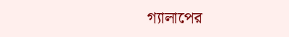গ্যালাপের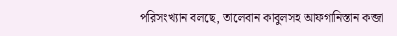পরিসংখ্যান বলছে, তালেবান কাবুলসহ আফগানিস্তান কব্জা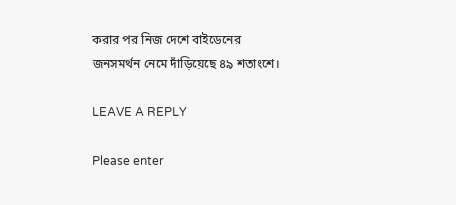করার পর নিজ দেশে বাইডেনের জনসমর্থন নেমে দাঁড়িয়েছে ৪৯ শতাংশে।

LEAVE A REPLY

Please enter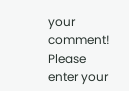your comment!
Please enter your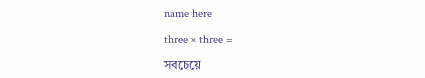name here

three × three =

সবচেয়ে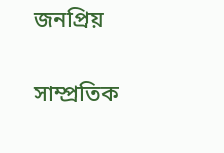জনপ্রিয়

সাম্প্রতিক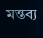মন্তব্য